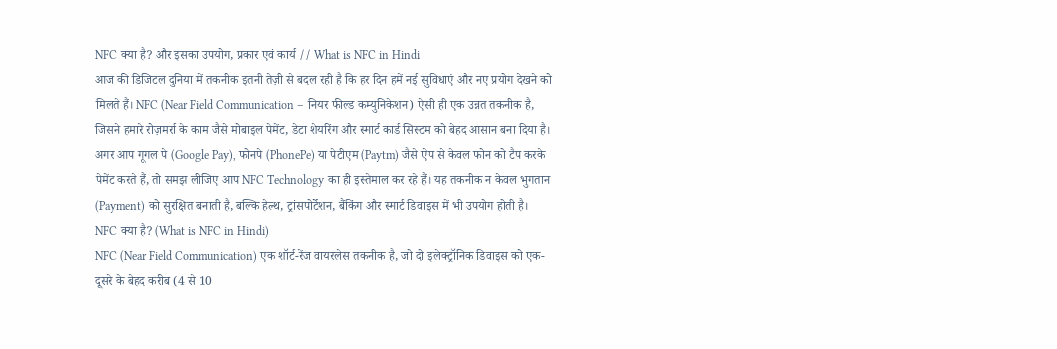NFC क्या है? और इसका उपयोग, प्रकार एवं कार्य // What is NFC in Hindi
आज की डिजिटल दुनिया में तकनीक इतनी तेज़ी से बदल रही है कि हर दिन हमें नई सुविधाएं और नए प्रयोग देखने को मिलते हैं। NFC (Near Field Communication – नियर फील्ड कम्युनिकेशन) ऐसी ही एक उन्नत तकनीक है, जिसने हमारे रोज़मर्रा के काम जैसे मोबाइल पेमेंट, डेटा शेयरिंग और स्मार्ट कार्ड सिस्टम को बेहद आसान बना दिया है।
अगर आप गूगल पे (Google Pay), फोनपे (PhonePe) या पेटीएम (Paytm) जैसे ऐप से केवल फोन को टैप करके पेमेंट करते हैं, तो समझ लीजिए आप NFC Technology का ही इस्तेमाल कर रहे हैं। यह तकनीक न केवल भुगतान (Payment) को सुरक्षित बनाती है, बल्कि हेल्थ, ट्रांसपोर्टेशन, बैंकिंग और स्मार्ट डिवाइस में भी उपयोग होती है।
NFC क्या है? (What is NFC in Hindi)
NFC (Near Field Communication) एक शॉर्ट-रेंज वायरलेस तकनीक है, जो दो इलेक्ट्रॉनिक डिवाइस को एक-दूसरे के बेहद करीब (4 से 10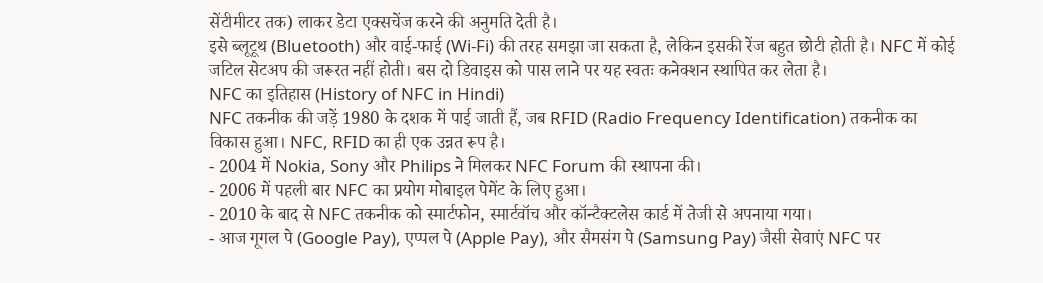सेंटीमीटर तक) लाकर डेटा एक्सचेंज करने की अनुमति देती है।
इसे ब्लूटूथ (Bluetooth) और वाई-फाई (Wi-Fi) की तरह समझा जा सकता है, लेकिन इसकी रेंज बहुत छोटी होती है। NFC में कोई जटिल सेटअप की जरूरत नहीं होती। बस दो डिवाइस को पास लाने पर यह स्वतः कनेक्शन स्थापित कर लेता है।
NFC का इतिहास (History of NFC in Hindi)
NFC तकनीक की जड़ें 1980 के दशक में पाई जाती हैं, जब RFID (Radio Frequency Identification) तकनीक का विकास हुआ। NFC, RFID का ही एक उन्नत रूप है।
- 2004 में Nokia, Sony और Philips ने मिलकर NFC Forum की स्थापना की।
- 2006 में पहली बार NFC का प्रयोग मोबाइल पेमेंट के लिए हुआ।
- 2010 के बाद से NFC तकनीक को स्मार्टफोन, स्मार्टवॉच और कॉन्टैक्टलेस कार्ड में तेजी से अपनाया गया।
- आज गूगल पे (Google Pay), एप्पल पे (Apple Pay), और सैमसंग पे (Samsung Pay) जैसी सेवाएं NFC पर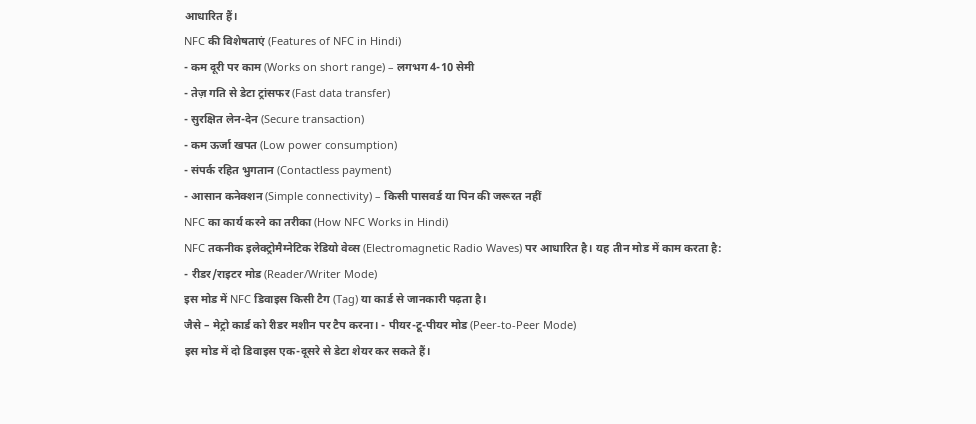आधारित हैं।
NFC की विशेषताएं (Features of NFC in Hindi)
- कम दूरी पर काम (Works on short range) – लगभग 4-10 सेमी
- तेज़ गति से डेटा ट्रांसफर (Fast data transfer)
- सुरक्षित लेन-देन (Secure transaction)
- कम ऊर्जा खपत (Low power consumption)
- संपर्क रहित भुगतान (Contactless payment)
- आसान कनेक्शन (Simple connectivity) – किसी पासवर्ड या पिन की जरूरत नहीं
NFC का कार्य करने का तरीका (How NFC Works in Hindi)
NFC तकनीक इलेक्ट्रोमैग्नेटिक रेडियो वेव्स (Electromagnetic Radio Waves) पर आधारित है। यह तीन मोड में काम करता है:
- रीडर/राइटर मोड (Reader/Writer Mode)
इस मोड में NFC डिवाइस किसी टैग (Tag) या कार्ड से जानकारी पढ़ता है।
जैसे – मेट्रो कार्ड को रीडर मशीन पर टैप करना। - पीयर-टू-पीयर मोड (Peer-to-Peer Mode)
इस मोड में दो डिवाइस एक-दूसरे से डेटा शेयर कर सकते हैं।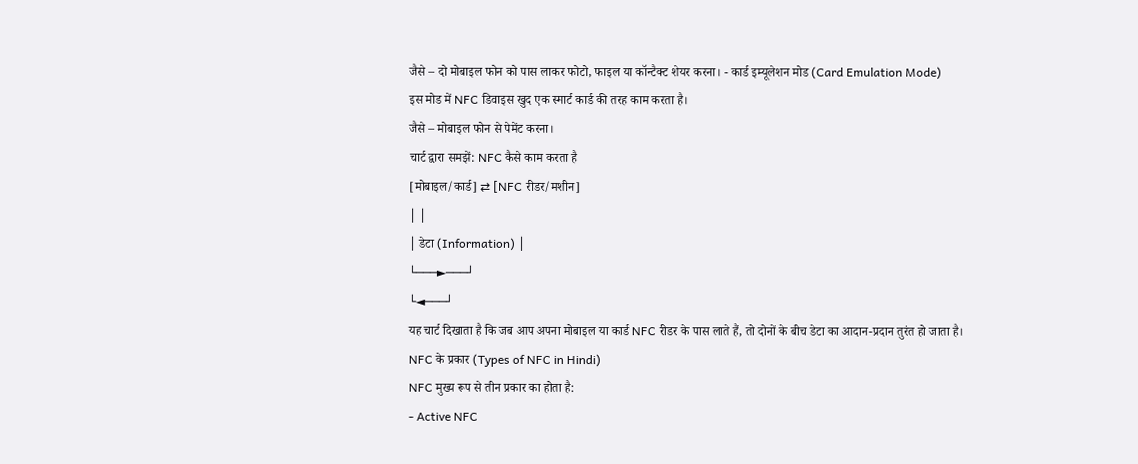जैसे – दो मोबाइल फोन को पास लाकर फोटो, फाइल या कॉन्टैक्ट शेयर करना। - कार्ड इम्यूलेशन मोड (Card Emulation Mode)
इस मोड में NFC डिवाइस खुद एक स्मार्ट कार्ड की तरह काम करता है।
जैसे – मोबाइल फोन से पेमेंट करना।
चार्ट द्वारा समझें: NFC कैसे काम करता है
[मोबाइल/कार्ड] ⇄ [NFC रीडर/मशीन]
│ │
│ डेटा (Information) │
└───►───┘
└◄───┘
यह चार्ट दिखाता है कि जब आप अपना मोबाइल या कार्ड NFC रीडर के पास लाते हैं, तो दोनों के बीच डेटा का आदान-प्रदान तुरंत हो जाता है।
NFC के प्रकार (Types of NFC in Hindi)
NFC मुख्य रूप से तीन प्रकार का होता है:
- Active NFC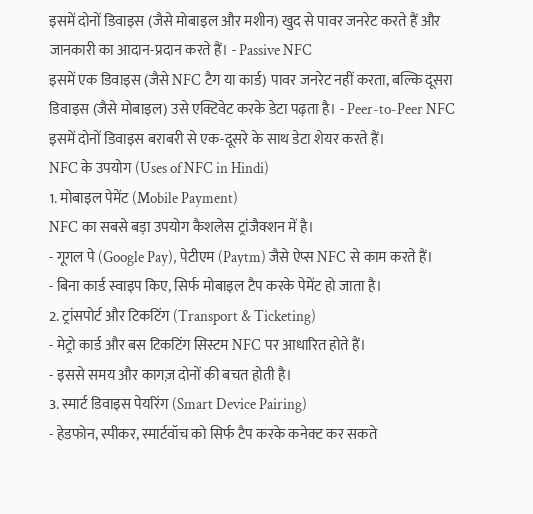इसमें दोनों डिवाइस (जैसे मोबाइल और मशीन) खुद से पावर जनरेट करते हैं और जानकारी का आदान-प्रदान करते हैं। - Passive NFC
इसमें एक डिवाइस (जैसे NFC टैग या कार्ड) पावर जनरेट नहीं करता, बल्कि दूसरा डिवाइस (जैसे मोबाइल) उसे एक्टिवेट करके डेटा पढ़ता है। - Peer-to-Peer NFC
इसमें दोनों डिवाइस बराबरी से एक-दूसरे के साथ डेटा शेयर करते हैं।
NFC के उपयोग (Uses of NFC in Hindi)
1. मोबाइल पेमेंट (Mobile Payment)
NFC का सबसे बड़ा उपयोग कैशलेस ट्रांजैक्शन में है।
- गूगल पे (Google Pay), पेटीएम (Paytm) जैसे ऐप्स NFC से काम करते हैं।
- बिना कार्ड स्वाइप किए, सिर्फ मोबाइल टैप करके पेमेंट हो जाता है।
2. ट्रांसपोर्ट और टिकटिंग (Transport & Ticketing)
- मेट्रो कार्ड और बस टिकटिंग सिस्टम NFC पर आधारित होते हैं।
- इससे समय और कागज़ दोनों की बचत होती है।
3. स्मार्ट डिवाइस पेयरिंग (Smart Device Pairing)
- हेडफोन, स्पीकर, स्मार्टवॉच को सिर्फ टैप करके कनेक्ट कर सकते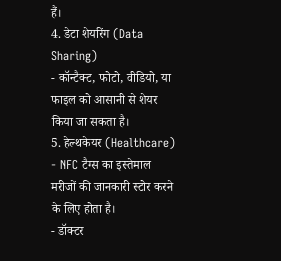हैं।
4. डेटा शेयरिंग (Data Sharing)
- कॉन्टैक्ट, फोटो, वीडियो, या फाइल को आसानी से शेयर किया जा सकता है।
5. हेल्थकेयर (Healthcare)
- NFC टैग्स का इस्तेमाल मरीजों की जानकारी स्टोर करने के लिए होता है।
- डॉक्टर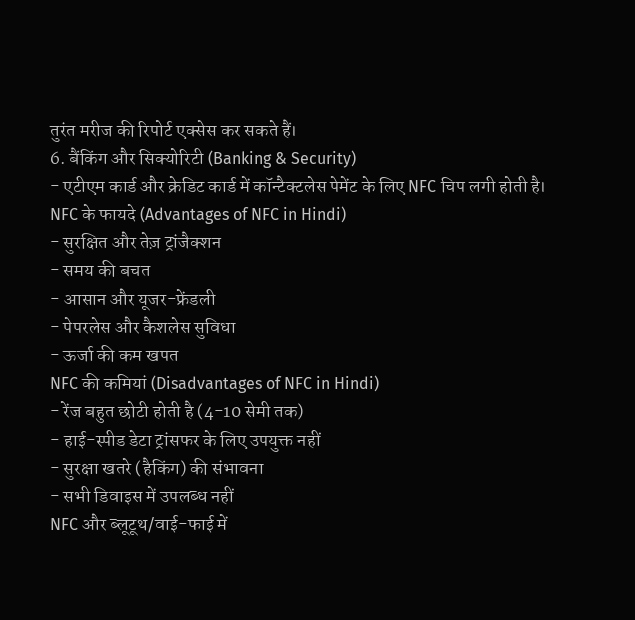तुरंत मरीज की रिपोर्ट एक्सेस कर सकते हैं।
6. बैंकिंग और सिक्योरिटी (Banking & Security)
- एटीएम कार्ड और क्रेडिट कार्ड में कॉन्टैक्टलेस पेमेंट के लिए NFC चिप लगी होती है।
NFC के फायदे (Advantages of NFC in Hindi)
- सुरक्षित और तेज़ ट्रांजैक्शन
- समय की बचत
- आसान और यूजर-फ्रेंडली
- पेपरलेस और कैशलेस सुविधा
- ऊर्जा की कम खपत
NFC की कमियां (Disadvantages of NFC in Hindi)
- रेंज बहुत छोटी होती है (4-10 सेमी तक)
- हाई-स्पीड डेटा ट्रांसफर के लिए उपयुक्त नहीं
- सुरक्षा खतरे (हैकिंग) की संभावना
- सभी डिवाइस में उपलब्ध नहीं
NFC और ब्लूटूथ/वाई-फाई में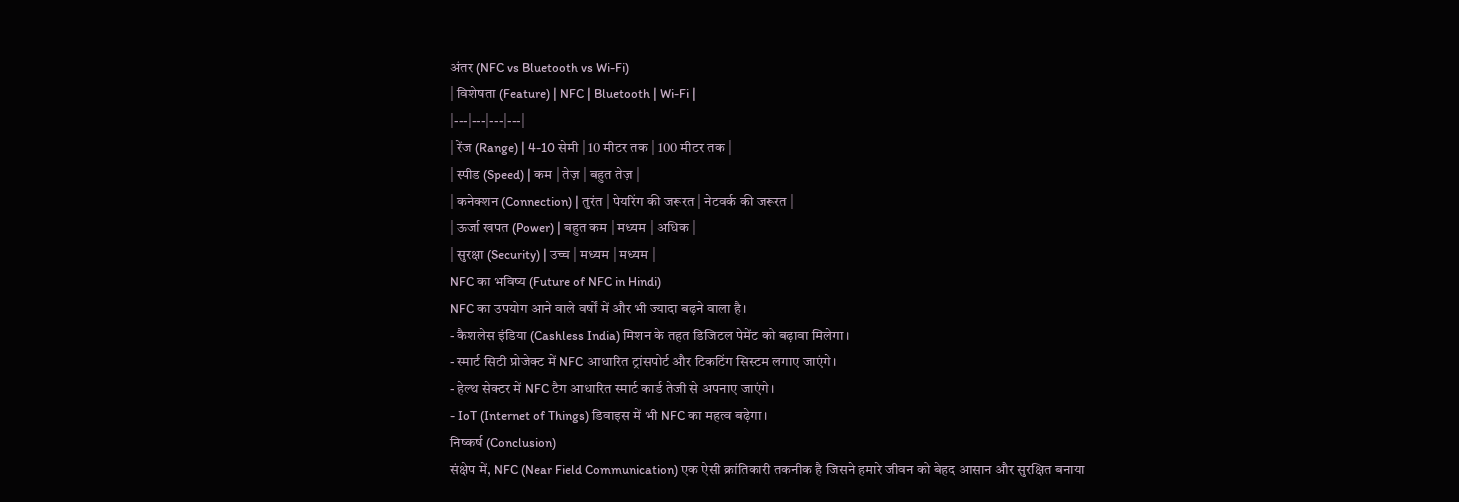अंतर (NFC vs Bluetooth vs Wi-Fi)
| विशेषता (Feature) | NFC | Bluetooth | Wi-Fi |
|---|---|---|---|
| रेंज (Range) | 4-10 सेमी | 10 मीटर तक | 100 मीटर तक |
| स्पीड (Speed) | कम | तेज़ | बहुत तेज़ |
| कनेक्शन (Connection) | तुरंत | पेयरिंग की जरूरत | नेटवर्क की जरूरत |
| ऊर्जा खपत (Power) | बहुत कम | मध्यम | अधिक |
| सुरक्षा (Security) | उच्च | मध्यम | मध्यम |
NFC का भविष्य (Future of NFC in Hindi)
NFC का उपयोग आने वाले वर्षों में और भी ज्यादा बढ़ने वाला है।
- कैशलेस इंडिया (Cashless India) मिशन के तहत डिजिटल पेमेंट को बढ़ावा मिलेगा।
- स्मार्ट सिटी प्रोजेक्ट में NFC आधारित ट्रांसपोर्ट और टिकटिंग सिस्टम लगाए जाएंगे।
- हेल्थ सेक्टर में NFC टैग आधारित स्मार्ट कार्ड तेजी से अपनाए जाएंगे।
- IoT (Internet of Things) डिवाइस में भी NFC का महत्व बढ़ेगा।
निष्कर्ष (Conclusion)
संक्षेप में, NFC (Near Field Communication) एक ऐसी क्रांतिकारी तकनीक है जिसने हमारे जीवन को बेहद आसान और सुरक्षित बनाया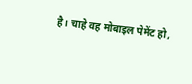है। चाहे वह मोबाइल पेमेंट हो,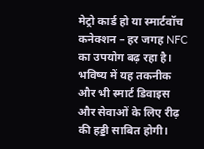मेट्रो कार्ड हो या स्मार्टवॉच कनेक्शन – हर जगह NFC का उपयोग बढ़ रहा है। भविष्य में यह तकनीक और भी स्मार्ट डिवाइस और सेवाओं के लिए रीढ़ की हड्डी साबित होगी।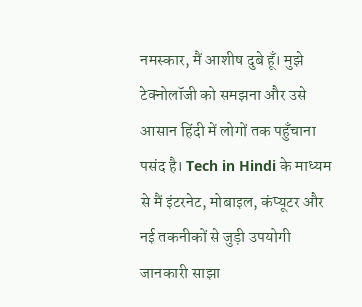नमस्कार, मैं आशीष दुबे हूँ। मुझे टेक्नोलॉजी को समझना और उसे आसान हिंदी में लोगों तक पहुँचाना पसंद है। Tech in Hindi के माध्यम से मैं इंटरनेट, मोबाइल, कंप्यूटर और नई तकनीकों से जुड़ी उपयोगी जानकारी साझा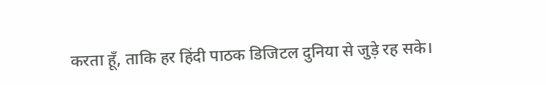करता हूँ, ताकि हर हिंदी पाठक डिजिटल दुनिया से जुड़े रह सके।